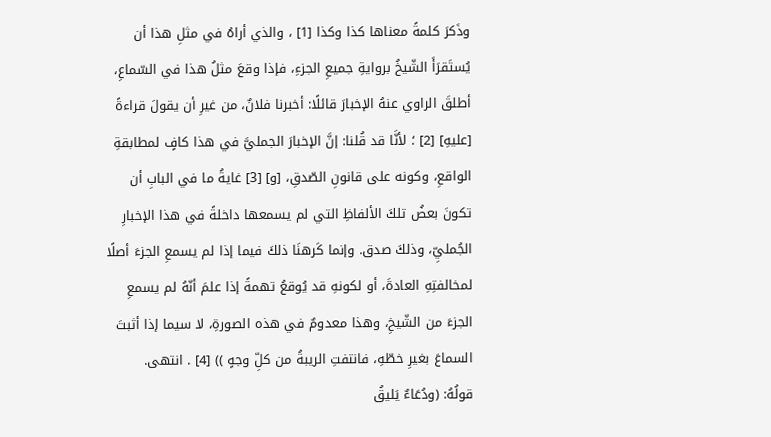وذَكرَ كلمةً معناها كذا وكذا [1] ، والذي أراهُ في مثلِ هذا أن يُستَقرَأَ الشّيخُ بروايةِ جميعِ الجزءِ، فإذا وقعَ مثلُ هذا في السّماعِ، أطلقَ الراوي عنهُ الإخبارَ قائلًا: أخبرنا فلانٌ، من غيرِ أن يقولَ قراءةً [عليهِ] [2] ؛ لأنَّا قد قُلنا: إنَّ الإخبارَ الجمليَّ في هذا كافٍ لمطابقةِ الواقعِ، وكونه على قانونِ الصّدقِ، [و] [3] غايةُ ما في البابِ أن تكونَ بعضُ تلكَ الألفاظِ التي لم يسمعها داخلةً في هذا الإخبارِ الجُمليِّ، وذلكَ صدق. وإنما كَرهنَا ذلكَ فيما إذا لم يسمعِ الجزءَ أصلًا لمخالفتِهِ العادةَ، أو لكونهِ قد يُوقعُ تهمةً إذا علمَ أنّهُ لم يسمعِ الجزءَ من الشّيخِ، وهذا معدومٌ في هذه الصورةِ، لا سيما إذا أثبتَ السماعَ بغيرِ خطّهِ، فانتفتِ الريبةُ من كلِّ وجهٍ )) [4] . انتهى.
قولُهُ: (ودُعَاءٌ يَليقُ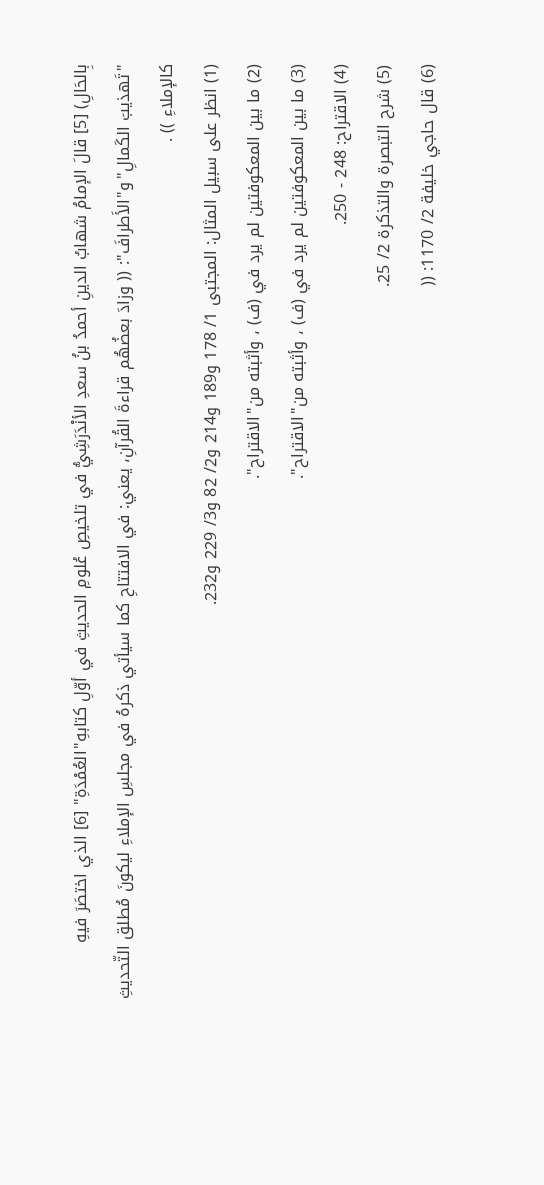بِالحَالِ) [5] قالَ الإمامُ شهابُ الدينِ أحمدُ بنُ سعدِ الأنْدَرَشِيُّ في تلخيصِ عُلومِ الحديثِ في أوّلِ كتابهِ"العُمْدَةِ" [6] الذي اختصَرَ فيهِ
"تَهذيبَ الكَمالِ"و"الأَطرافَ": (( وزادَ بعضُهُم قراءةَ القُرآنِ، يعني: في الافتتاحِ كما سيأتي ذكرهُ في مجلسِ الإملاءِ ليكونَ مُطلق التّحديثِ
كالإملاءِ )) .
(1) انظر على سبيل المثال: المجتبى 1/ 178 و189 و214 و2/ 82 و3/ 229 و232.
(2) ما بين المعكوفتين لم يرد في (ف) ، وأثبته من"الاقتراح".
(3) ما بين المعكوفتين لم يرد في (ف) ، وأثبته من"الاقتراح".
(4) الاقتراح: 248 - 250.
(5) شرح التبصرة والتذكرة 2/ 25.
(6) قال حاجي خليفة 2/ 1170: ((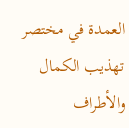العمدة في مختصر تهذيب الكمال والأطراف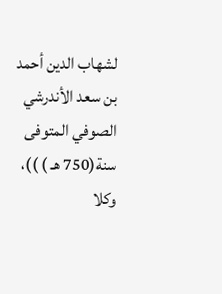لشهاب الدين أحمد بن سعد الأندرشي الصوفي المتوفى سنة(750 هـ ) ))، وكلا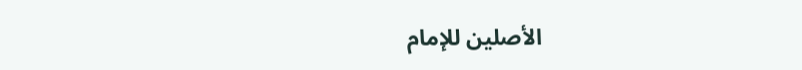الأصلين للإمام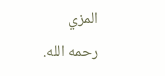المزي
رحمه الله.